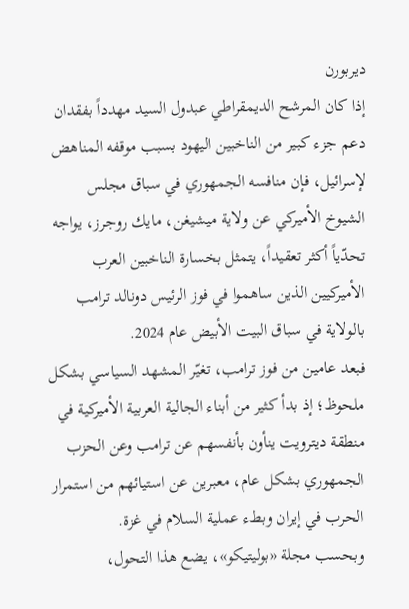ديربورن
إذا كان المرشح الديمقراطي عبدول السيد مهدداً بفقدان دعم جزء كبير من الناخبين اليهود بسبب موقفه المناهض لإسرائيل، فإن منافسه الجمهوري في سباق مجلس الشيوخ الأميركي عن ولاية ميشيغن، مايك روجرز، يواجه تحدّياً أكثر تعقيداً، يتمثل بخسارة الناخبين العرب الأميركيين الذين ساهموا في فوز الرئيس دونالد ترامب بالولاية في سباق البيت الأبيض عام 2024.
فبعد عامين من فوز ترامب، تغيّر المشهد السياسي بشكل ملحوظ؛ إذ بدأ كثير من أبناء الجالية العربية الأميركية في منطقة ديترويت ينأون بأنفسهم عن ترامب وعن الحزب الجمهوري بشكل عام، معبرين عن استيائهم من استمرار الحرب في إيران وبطء عملية السلام في غزة.
وبحسب مجلة «بوليتيكو»، يضع هذا التحول،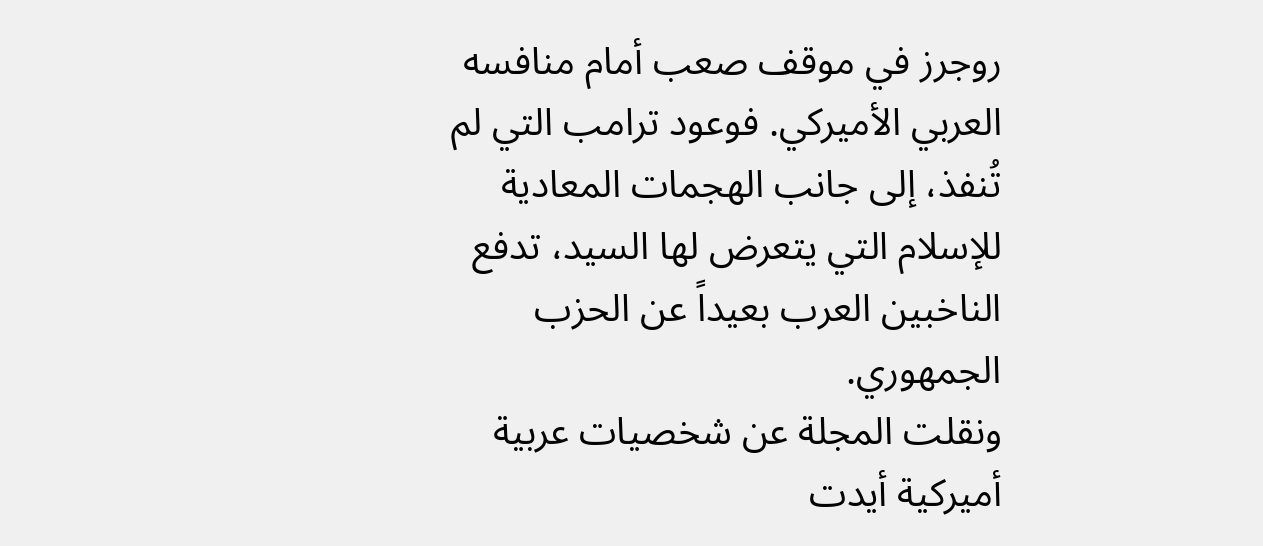روجرز في موقف صعب أمام منافسه العربي الأميركي. فوعود ترامب التي لم تُنفذ، إلى جانب الهجمات المعادية للإسلام التي يتعرض لها السيد، تدفع الناخبين العرب بعيداً عن الحزب الجمهوري.
ونقلت المجلة عن شخصيات عربية أميركية أيدت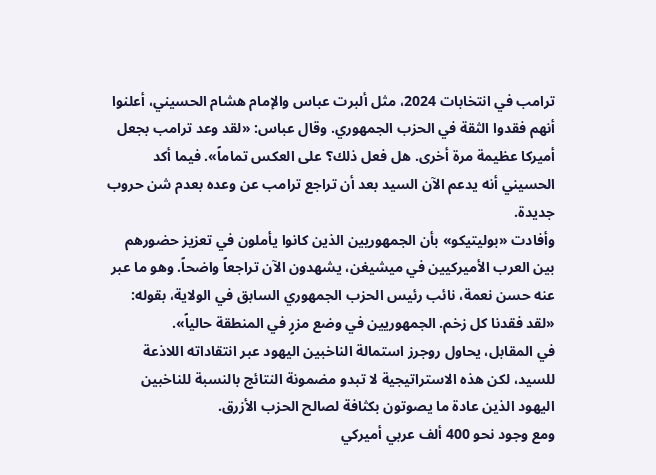ترامب في انتخابات 2024، مثل ألبرت عباس والإمام هشام الحسيني، أعلنوا أنهم فقدوا الثقة في الحزب الجمهوري. وقال عباس: «لقد وعد ترامب بجعل أميركا عظيمة مرة أخرى. هل فعل ذلك؟ على العكس تماماً». فيما أكد الحسيني أنه يدعم الآن السيد بعد أن تراجع ترامب عن وعده بعدم شن حروب جديدة.
وأفادت «بوليتيكو» بأن الجمهوريين الذين كانوا يأملون في تعزيز حضورهم بين العرب الأميركيين في ميشيغن، يشهدون الآن تراجعاً واضحاً. وهو ما عبر عنه حسن نعمة، نائب رئيس الحزب الجمهوري السابق في الولاية، بقوله: «لقد فقدنا كل زخم. الجمهوريين في وضع مزرٍ في المنطقة حالياً».
في المقابل، يحاول روجرز استمالة الناخبين اليهود عبر انتقاداته اللاذعة للسيد، لكن هذه الاستراتيجية لا تبدو مضمونة النتائج بالنسبة للناخبين اليهود الذين عادة ما يصوتون بكثافة لصالح الحزب الأزرق.
ومع وجود نحو 400 ألف عربي أميركي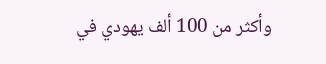وأكثر من 100 ألف يهودي في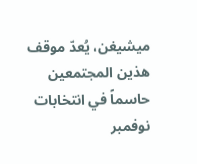ميشيغن، يُعدّ موقف هذين المجتمعين حاسماً في انتخابات نوفمبر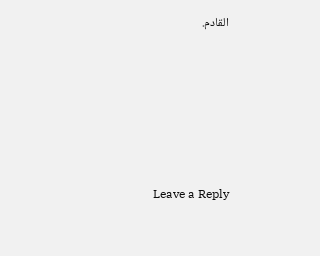القادم.






Leave a Reply